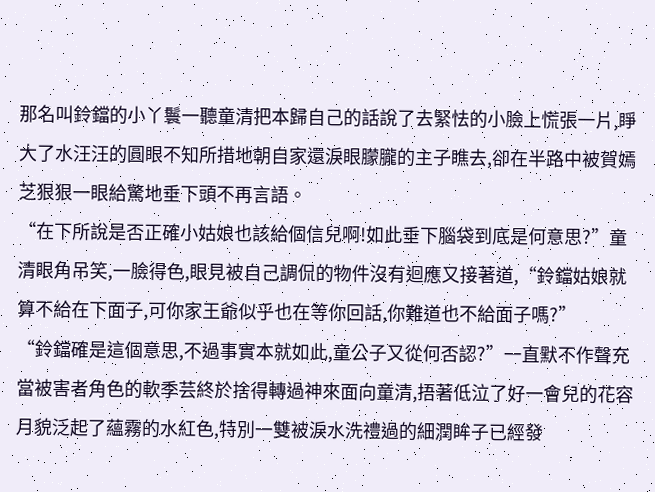那名叫鈴鐺的小丫鬟一聽童清把本歸自己的話說了去緊怯的小臉上慌張一片,睜大了水汪汪的圓眼不知所措地朝自家還淚眼朦朧的主子瞧去,卻在半路中被賀嫣芝狠狠一眼給驚地垂下頭不再言語。
“在下所說是否正確小姑娘也該給個信兒啊!如此垂下腦袋到底是何意思?”童清眼角吊笑,一臉得色,眼見被自己調侃的物件沒有迴應又接著道,“鈴鐺姑娘就算不給在下面子,可你家王爺似乎也在等你回話,你難道也不給面子嗎?”
“鈴鐺確是這個意思,不過事實本就如此,童公子又從何否認?”一直默不作聲充當被害者角色的軟季芸終於捨得轉過神來面向童清,捂著低泣了好一會兒的花容月貌泛起了蘊霧的水紅色,特別一雙被淚水洗禮過的細潤眸子已經發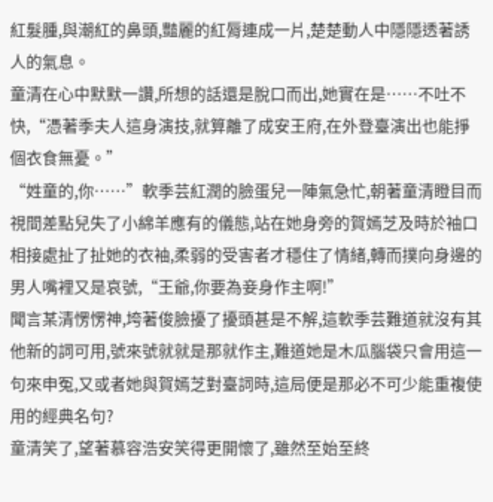紅髮腫,與潮紅的鼻頭,豔麗的紅脣連成一片,楚楚動人中隱隱透著誘人的氣息。
童清在心中默默一讚,所想的話還是脫口而出,她實在是……不吐不快,“憑著季夫人這身演技,就算離了成安王府,在外登臺演出也能掙個衣食無憂。”
“姓童的,你……”軟季芸紅潤的臉蛋兒一陣氣急忙,朝著童清瞪目而視間差點兒失了小綿羊應有的儀態,站在她身旁的賀嫣芝及時於袖口相接處扯了扯她的衣袖,柔弱的受害者才穩住了情緒,轉而撲向身邊的男人嘴裡又是哀號,“王爺,你要為妾身作主啊!”
聞言某清愣愣神,垮著俊臉擾了擾頭甚是不解,這軟季芸難道就沒有其他新的詞可用,號來號就就是那就作主,難道她是木瓜腦袋只會用這一句來申冤,又或者她與賀嫣芝對臺詞時,這局便是那必不可少能重複使用的經典名句?
童清笑了,望著慕容浩安笑得更開懷了,雖然至始至終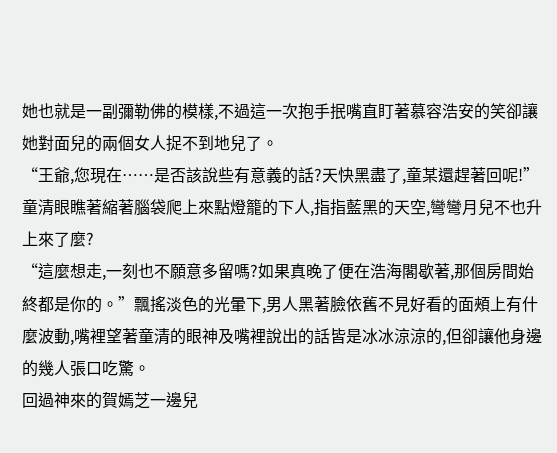她也就是一副彌勒佛的模樣,不過這一次抱手抿嘴直盯著慕容浩安的笑卻讓她對面兒的兩個女人捉不到地兒了。
“王爺,您現在……是否該說些有意義的話?天快黑盡了,童某還趕著回呢!”童清眼瞧著縮著腦袋爬上來點燈籠的下人,指指藍黑的天空,彎彎月兒不也升上來了麼?
“這麼想走,一刻也不願意多留嗎?如果真晚了便在浩海閣歇著,那個房間始終都是你的。”飄搖淡色的光暈下,男人黑著臉依舊不見好看的面頰上有什麼波動,嘴裡望著童清的眼神及嘴裡說出的話皆是冰冰涼涼的,但卻讓他身邊的幾人張口吃驚。
回過神來的賀嫣芝一邊兒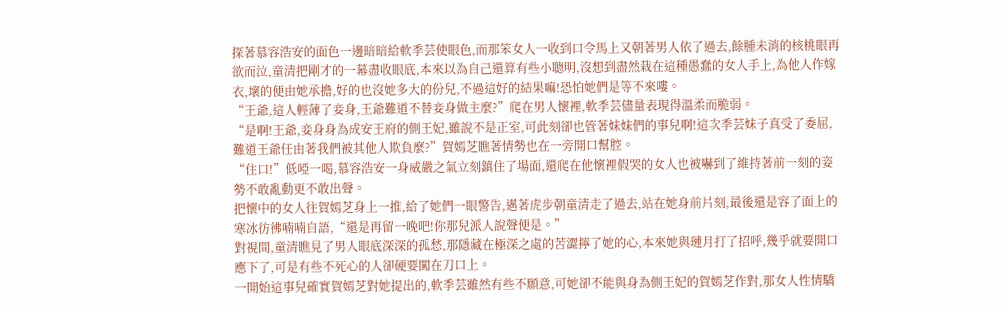探著慕容浩安的面色一邊暗暗給軟季芸使眼色,而那笨女人一收到口令馬上又朝著男人依了過去,餘腫未消的核桃眼再欲而泣,童清把剛才的一幕盡收眼底,本來以為自己還算有些小聰明,沒想到盡然栽在這種愚蠢的女人手上,為他人作嫁衣,壞的便由她承擔,好的也沒她多大的份兒,不過這好的結果嘛!恐怕她們是等不來嘍。
“王爺,這人輕薄了妾身,王爺難道不替妾身做主麼?”爬在男人懷裡,軟季芸儘量表現得溫柔而脆弱。
“是啊!王爺,妾身身為成安王府的側王妃,雖說不是正室,可此刻卻也管著妹妹們的事兒啊!這次季芸妹子真受了委屈,難道王爺任由著我們被其他人欺負麼?”賀嫣芝瞧著情勢也在一旁開口幫腔。
“住口!”低啞一喝,慕容浩安一身威嚴之氣立刻鎮住了場面,還爬在他懷裡假哭的女人也被嚇到了維持著前一刻的姿勢不敢亂動更不敢出聲。
把懷中的女人往賀嫣芝身上一推,給了她們一眼警告,邁著虎步朝童清走了過去,站在她身前片刻,最後還是容了面上的寒冰彷彿喃喃自語,“還是再留一晚吧!你那兒派人說聲便是。”
對視間,童清瞧見了男人眼底深深的孤愁,那隱藏在極深之處的苦澀擰了她的心,本來她與璉月打了招呼,幾乎就要開口應下了,可是有些不死心的人卻硬要闖在刀口上。
一開始這事兒確實賀嫣芝對她提出的,軟季芸雖然有些不願意,可她卻不能與身為側王妃的賀嫣芝作對,那女人性情驕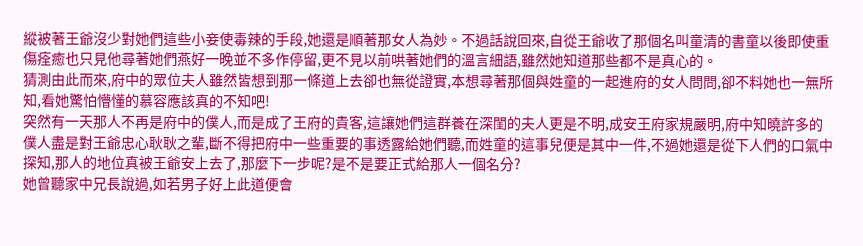縱被著王爺沒少對她們這些小妾使毒辣的手段,她還是順著那女人為妙。不過話說回來,自從王爺收了那個名叫童清的書童以後即使重傷痊癒也只見他尋著她們燕好一晚並不多作停留,更不見以前哄著她們的溫言細語,雖然她知道那些都不是真心的。
猜測由此而來,府中的眾位夫人雖然皆想到那一條道上去卻也無從證實,本想尋著那個與姓童的一起進府的女人問問,卻不料她也一無所知,看她驚怕懵懂的慕容應該真的不知吧!
突然有一天那人不再是府中的僕人,而是成了王府的貴客,這讓她們這群養在深閨的夫人更是不明,成安王府家規嚴明,府中知曉許多的僕人盡是對王爺忠心耿耿之輩,斷不得把府中一些重要的事透露給她們聽,而姓童的這事兒便是其中一件,不過她還是從下人們的口氣中探知,那人的地位真被王爺安上去了,那麼下一步呢?是不是要正式給那人一個名分?
她曾聽家中兄長說過,如若男子好上此道便會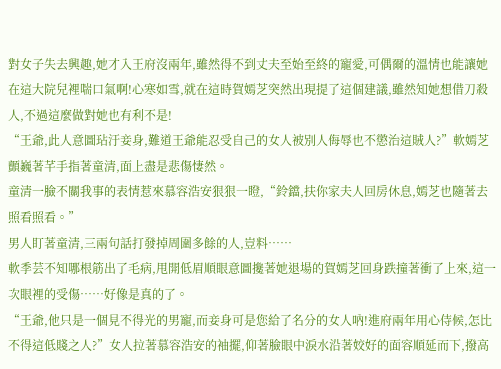對女子失去興趣,她才入王府沒兩年,雖然得不到丈夫至始至終的寵愛,可偶爾的溫情也能讓她在這大院兒裡喘口氣啊!心寒如雪,就在這時賀嫣芝突然出現提了這個建議,雖然知她想借刀殺人,不過這麼做對她也有利不是!
“王爺,此人意圖玷汙妾身,難道王爺能忍受自己的女人被別人侮辱也不懲治這賊人?”軟嫣芝顫巍著芊手指著童清,面上盡是悲傷悽然。
童清一臉不關我事的表情惹來慕容浩安狠狠一瞪,“鈴鐺,扶你家夫人回房休息,嫣芝也隨著去照看照看。”
男人盯著童清,三兩句話打發掉周圍多餘的人,豈料……
軟季芸不知哪根筋出了毛病,甩開低眉順眼意圖攙著她退場的賀嫣芝回身跌撞著衝了上來,這一次眼裡的受傷……好像是真的了。
“王爺,他只是一個見不得光的男寵,而妾身可是您給了名分的女人吶!進府兩年用心侍候,怎比不得這低賤之人?”女人拉著慕容浩安的袖擺,仰著臉眼中淚水沿著姣好的面容順延而下,撥高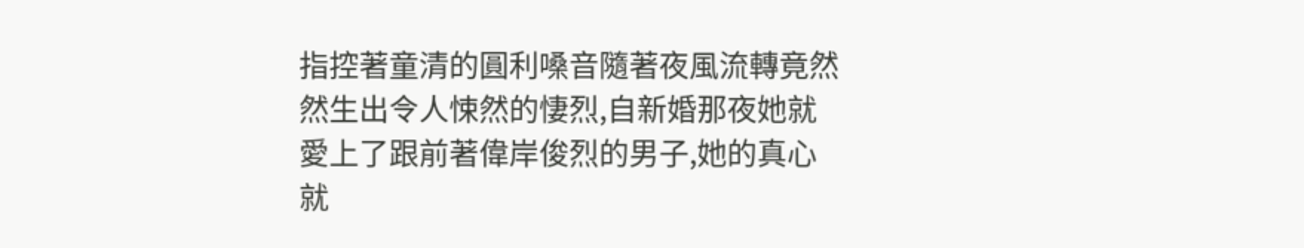指控著童清的圓利嗓音隨著夜風流轉竟然然生出令人悚然的悽烈,自新婚那夜她就愛上了跟前著偉岸俊烈的男子,她的真心就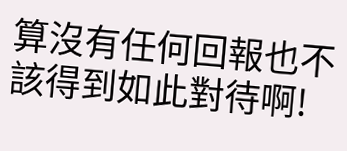算沒有任何回報也不該得到如此對待啊!